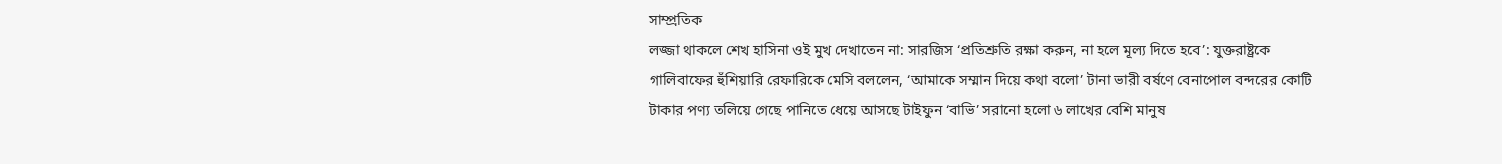সাম্প্রতিক
লজ্জা থাকলে শেখ হাসিনা ওই মুখ দেখাতেন না: সারজিস ‘প্রতিশ্রুতি রক্ষা করুন, না হলে মূল্য দিতে হবে’: যুক্তরাষ্ট্রকে গালিবাফের হুঁশিয়ারি রেফারিকে মেসি বললেন, ‘আমাকে সম্মান দিয়ে কথা বলো’ টানা ভারী বর্ষণে বেনাপোল বন্দরের কোটি টাকার পণ্য তলিয়ে গেছে পানিতে ধেয়ে আসছে টাইফুন ‘বাভি’ সরানো হলো ৬ লাখের বেশি মানুষ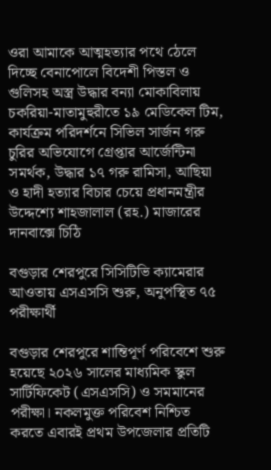ওরা আমাকে আত্মহত্যার পথে ঠেলে দিচ্ছে বেনাপোলে বিদেশী পিস্তল ও গুলিসহ অস্ত্র উদ্ধার বন্যা মোকাবিলায় চকরিয়া-মাতামুহুরীতে ১৯ মেডিকেল টিম, কার্যক্রম পরিদর্শনে সিভিল সার্জন গরু চুরির অভিযোগে গ্রেপ্তার আর্জেন্টিনা সমর্থক, উদ্ধার ১৭ গরু রামিসা, আছিয়া ও হাদী হত্যার বিচার চেয়ে প্রধানমন্ত্রীর উদ্দেশ্যে শাহজালাল (রহ.) মাজারের দানবাক্সে চিঠি

বগুড়ার শেরপুরে সিসিটিভি ক্যামেরার আওতায় এসএসসি শুরু, অনুপস্থিত ৭৫ পরীক্ষার্থী

বগুড়ার শেরপুরে শান্তিপূর্ণ পরিবেশে শুরু হয়েছে ২০২৬ সালের মাধ্যমিক স্কুল সার্টিফিকেট (এসএসসি) ও সমমানের পরীক্ষা। নকলমুক্ত পরিবেশ নিশ্চিত করতে এবারই প্রথম উপজেলার প্রতিটি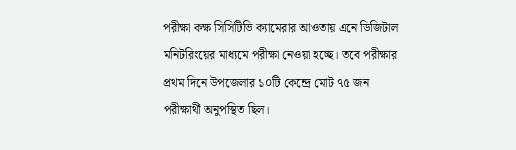পরীক্ষা কক্ষ সিসিটিভি ক্যামেরার আওতায় এনে ডিজিটাল মনিটরিংয়ের মাধ্যমে পরীক্ষা নেওয়া হচ্ছে। তবে পরীক্ষার প্রথম দিনে উপজেলার ১০টি কেন্দ্রে মোট ৭৫ জন পরীক্ষার্থী অনুপস্থিত ছিল।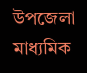উপজেলা মাধ্যমিক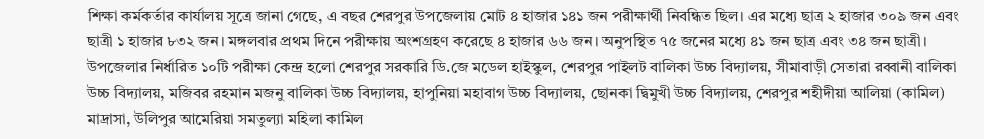শিক্ষা কর্মকর্তার কার্যালয় সূত্রে জানা গেছে, এ বছর শেরপুর উপজেলায় মোট ৪ হাজার ১৪১ জন পরীক্ষার্থী নিবন্ধিত ছিল। এর মধ্যে ছাত্র ২ হাজার ৩০৯ জন এবং ছাত্রী ১ হাজার ৮৩২ জন। মঙ্গলবার প্রথম দিনে পরীক্ষায় অংশগ্রহণ করেছে ৪ হাজার ৬৬ জন। অনুপস্থিত ৭৫ জনের মধ্যে ৪১ জন ছাত্র এবং ৩৪ জন ছাত্রী।
উপজেলার নির্ধারিত ১০টি পরীক্ষা কেন্দ্র হলো শেরপুর সরকারি ডি.জে মডেল হাইস্কুল, শেরপুর পাইলট বালিকা উচ্চ বিদ্যালয়, সীমাবাড়ী সেতারা রব্বানী বালিকা উচ্চ বিদ্যালয়, মজিবর রহমান মজনু বালিকা উচ্চ বিদ্যালয়, হাপুনিয়া মহাবাগ উচ্চ বিদ্যালয়, ছোনকা দ্বিমুখী উচ্চ বিদ্যালয়, শেরপুর শহীদীয়া আলিয়া (কামিল) মাদ্রাসা, উলিপুর আমেরিয়া সমতুল্যা মহিলা কামিল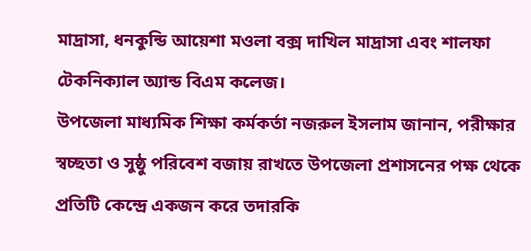মাদ্রাসা, ধনকুন্ডি আয়েশা মওলা বক্স দাখিল মাদ্রাসা এবং শালফা টেকনিক্যাল অ্যান্ড বিএম কলেজ।
উপজেলা মাধ্যমিক শিক্ষা কর্মকর্তা নজরুল ইসলাম জানান, পরীক্ষার স্বচ্ছতা ও সুষ্ঠু পরিবেশ বজায় রাখতে উপজেলা প্রশাসনের পক্ষ থেকে প্রতিটি কেন্দ্রে একজন করে তদারকি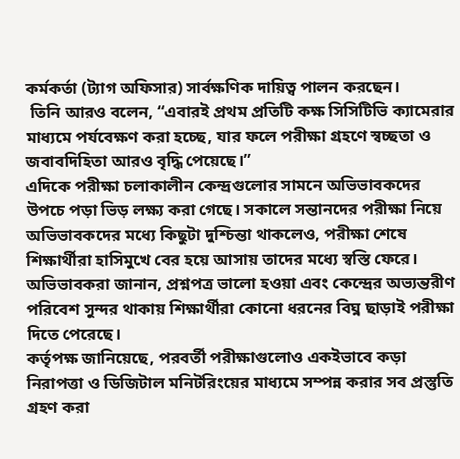কর্মকর্তা (ট্যাগ অফিসার) সার্বক্ষণিক দায়িত্ব পালন করছেন।
 তিনি আরও বলেন, “এবারই প্রথম প্রতিটি কক্ষ সিসিটিভি ক্যামেরার মাধ্যমে পর্যবেক্ষণ করা হচ্ছে, যার ফলে পরীক্ষা গ্রহণে স্বচ্ছতা ও জবাবদিহিতা আরও বৃদ্ধি পেয়েছে।”
এদিকে পরীক্ষা চলাকালীন কেন্দ্রগুলোর সামনে অভিভাবকদের উপচে পড়া ভিড় লক্ষ্য করা গেছে। সকালে সন্তানদের পরীক্ষা নিয়ে অভিভাবকদের মধ্যে কিছুটা দুশ্চিন্তা থাকলেও, পরীক্ষা শেষে শিক্ষার্থীরা হাসিমুখে বের হয়ে আসায় তাদের মধ্যে স্বস্তি ফেরে।
অভিভাবকরা জানান, প্রশ্নপত্র ভালো হওয়া এবং কেন্দ্রের অভ্যন্তরীণ পরিবেশ সুন্দর থাকায় শিক্ষার্থীরা কোনো ধরনের বিঘ্ন ছাড়াই পরীক্ষা দিতে পেরেছে।
কর্তৃপক্ষ জানিয়েছে, পরবর্তী পরীক্ষাগুলোও একইভাবে কড়া নিরাপত্তা ও ডিজিটাল মনিটরিংয়ের মাধ্যমে সম্পন্ন করার সব প্রস্তুতি গ্রহণ করা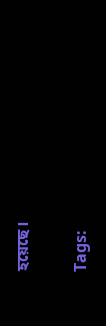হয়েছে।

Tags: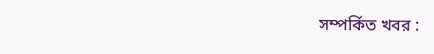সম্পর্কিত খবর :